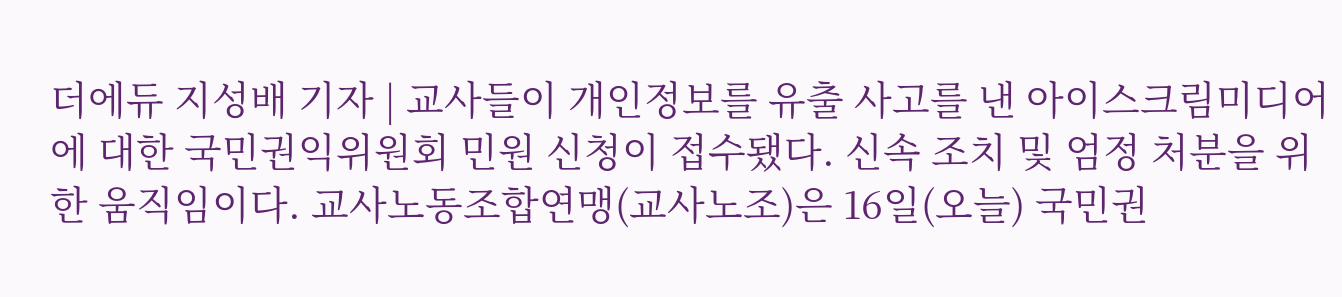더에듀 지성배 기자 | 교사들이 개인정보를 유출 사고를 낸 아이스크림미디어에 대한 국민권익위원회 민원 신청이 접수됐다. 신속 조치 및 엄정 처분을 위한 움직임이다. 교사노동조합연맹(교사노조)은 16일(오늘) 국민권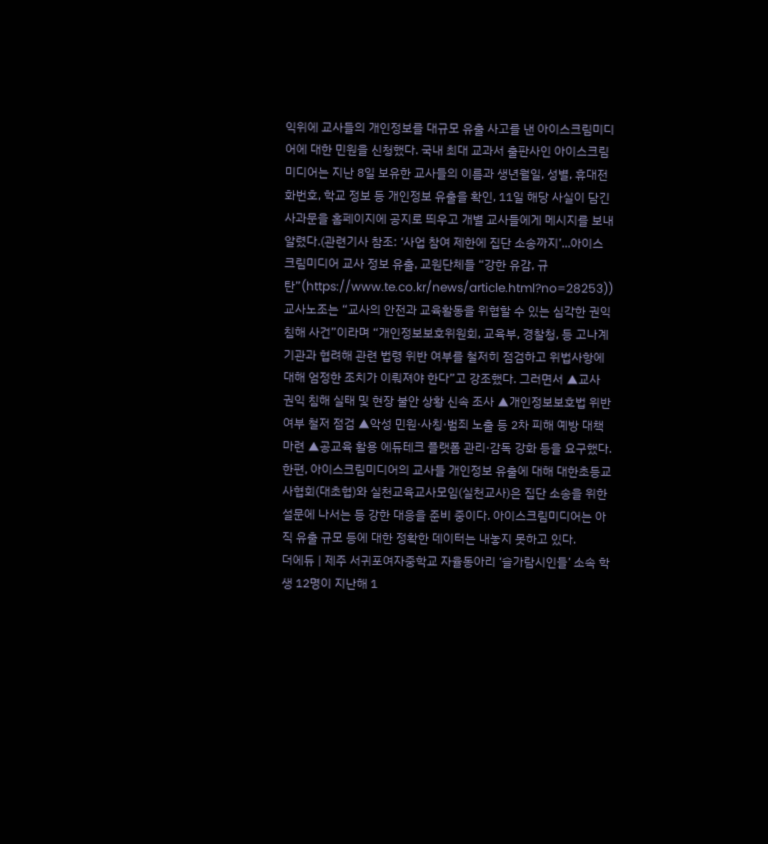익위에 교사들의 개인정보를 대규모 유출 사고를 낸 아이스크림미디어에 대한 민원을 신청했다. 국내 최대 교과서 출판사인 아이스크림미디어는 지난 8일 보유한 교사들의 이름과 생년월일, 성별, 휴대전화번호, 학교 정보 등 개인정보 유출을 확인, 11일 해당 사실이 담긴 사과문을 홈페이지에 공지로 띄우고 개별 교사들에게 메시지를 보내 알렸다.(관련기사 참조: ‘사업 참여 제한에 집단 소송까지’...아이스크림미디어 교사 정보 유출, 교원단체들 “강한 유감, 규탄”(https://www.te.co.kr/news/article.html?no=28253)) 교사노조는 “교사의 안전과 교육활동을 위협할 수 있는 심각한 권익 침해 사건”이라며 “개인정보보호위원회, 교육부, 경찰청, 등 고나계 기관과 협려해 관련 법령 위반 여부를 철저히 점검하고 위법사항에 대해 엄정한 조치가 이뤄져야 한다”고 강조했다. 그러면서 ▲교사 권익 침해 실태 및 현장 불안 상황 신속 조사 ▲개인정보보호법 위반 여부 철저 점검 ▲악성 민원·사칭·범죄 노출 등 2차 피해 예방 대책 마련 ▲공교육 활용 에듀테크 플랫폼 관리·감독 강화 등을 요구했다. 한편, 아이스크림미디어의 교사들 개인정보 유출에 대해 대한초등교사협회(대초협)와 실천교육교사모임(실천교사)은 집단 소송을 위한 설문에 나서는 등 강한 대응을 준비 중이다. 아이스크림미디어는 아직 유출 규모 등에 대한 정확한 데이터는 내놓지 못하고 있다.
더에듀 | 제주 서귀포여자중학교 자율동아리 ‘슬가람시인들’ 소속 학생 12명이 지난해 1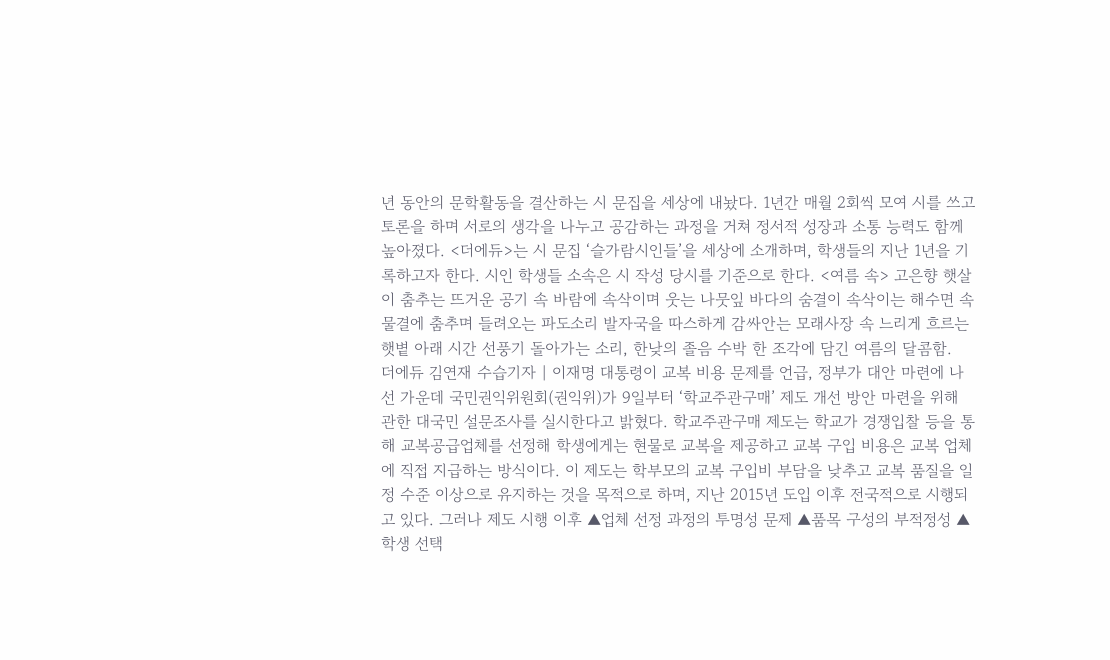년 동안의 문학활동을 결산하는 시 문집을 세상에 내놨다. 1년간 매월 2회씩 모여 시를 쓰고 토론을 하며 서로의 생각을 나누고 공감하는 과정을 거쳐 정서적 성장과 소통 능력도 함께 높아졌다. <더에듀>는 시 문집 ‘슬가람시인들’을 세상에 소개하며, 학생들의 지난 1년을 기록하고자 한다. 시인 학생들 소속은 시 작성 당시를 기준으로 한다. <여름 속> 고은향 햇살이 춤추는 뜨거운 공기 속 바람에 속삭이며 웃는 나뭇잎 바다의 숨결이 속삭이는 해수면 속 물결에 춤추며 들려오는 파도소리 발자국을 따스하게 감싸안는 모래사장 속 느리게 흐르는 햇볕 아래 시간 선풍기 돌아가는 소리, 한낮의 졸음 수박 한 조각에 담긴 여름의 달콤함.
더에듀 김연재 수습기자 | 이재명 대통령이 교복 비용 문제를 언급, 정부가 대안 마련에 나선 가운데 국민권익위원회(권익위)가 9일부터 ‘학교주관구매’ 제도 개선 방안 마련을 위해 관한 대국민 설문조사를 실시한다고 밝혔다. 학교주관구매 제도는 학교가 경쟁입찰 등을 통해 교복공급업체를 선정해 학생에게는 현물로 교복을 제공하고 교복 구입 비용은 교복 업체에 직접 지급하는 방식이다. 이 제도는 학부모의 교복 구입비 부담을 낮추고 교복 품질을 일정 수준 이상으로 유지하는 것을 목적으로 하며, 지난 2015년 도입 이후 전국적으로 시행되고 있다. 그러나 제도 시행 이후 ▲업체 선정 과정의 투명성 문제 ▲품목 구성의 부적정성 ▲학생 선택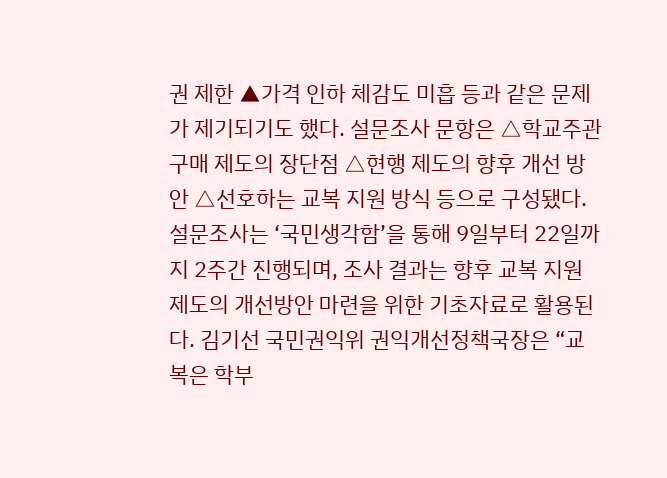권 제한 ▲가격 인하 체감도 미흡 등과 같은 문제가 제기되기도 했다. 설문조사 문항은 △학교주관구매 제도의 장단점 △현행 제도의 향후 개선 방안 △선호하는 교복 지원 방식 등으로 구성됐다. 설문조사는 ‘국민생각함’을 통해 9일부터 22일까지 2주간 진행되며, 조사 결과는 향후 교복 지원 제도의 개선방안 마련을 위한 기초자료로 활용된다. 김기선 국민권익위 권익개선정책국장은 “교복은 학부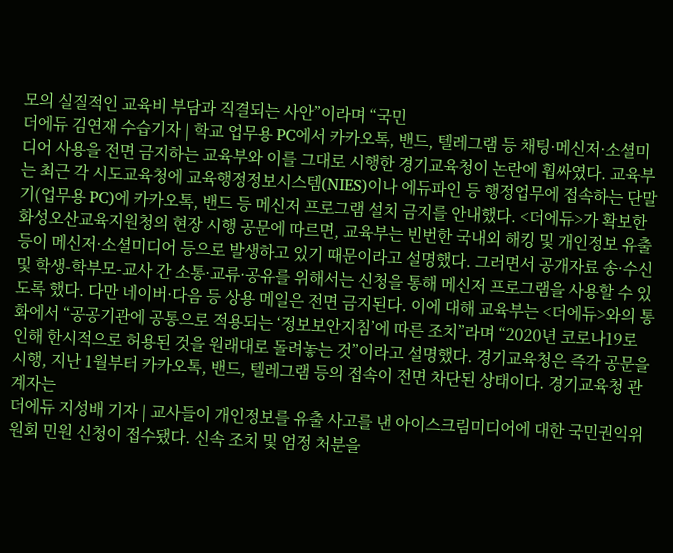모의 실질적인 교육비 부담과 직결되는 사안”이라며 “국민
더에듀 김연재 수습기자 | 학교 업무용 PC에서 카카오톡, 밴드, 텔레그램 등 채팅·메신저·소셜미디어 사용을 전면 금지하는 교육부와 이를 그대로 시행한 경기교육청이 논란에 휩싸였다. 교육부는 최근 각 시도교육청에 교육행정정보시스템(NIES)이나 에듀파인 등 행정업무에 접속하는 단말기(업무용 PC)에 카카오톡, 밴드 등 메신저 프로그램 설치 금지를 안내했다. <더에듀>가 확보한 화성오산교육지원청의 현장 시행 공문에 따르면, 교육부는 빈번한 국내외 해킹 및 개인정보 유출 등이 메신저·소셜미디어 등으로 발생하고 있기 때문이라고 설명했다. 그러면서 공개자료 송·수신 및 학생-학부모-교사 간 소통·교류·공유를 위해서는 신청을 통해 메신저 프로그램을 사용할 수 있도록 했다. 다만 네이버·다음 등 상용 메일은 전면 금지된다. 이에 대해 교육부는 <더에듀>와의 통화에서 “공공기관에 공통으로 적용되는 ‘정보보안지침’에 따른 조치”라며 “2020년 코로나19로 인해 한시적으로 허용된 것을 원래대로 돌려놓는 것”이라고 설명했다. 경기교육청은 즉각 공문을 시행, 지난 1월부터 카카오톡, 밴드, 텔레그램 등의 접속이 전면 차단된 상태이다. 경기교육청 관계자는
더에듀 지성배 기자 | 교사들이 개인정보를 유출 사고를 낸 아이스크림미디어에 대한 국민권익위원회 민원 신청이 접수됐다. 신속 조치 및 엄정 처분을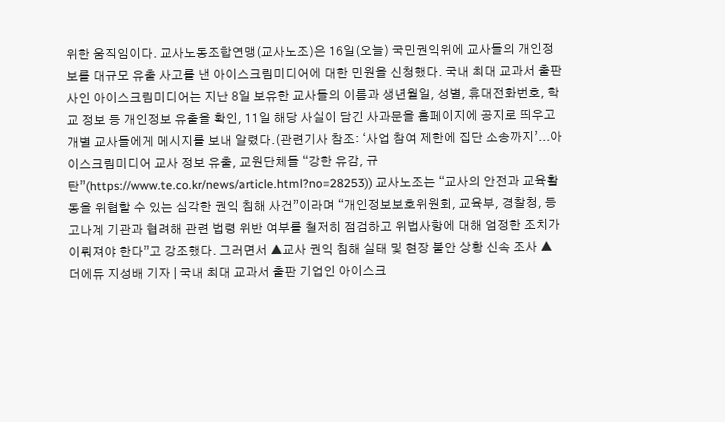위한 움직임이다. 교사노동조합연맹(교사노조)은 16일(오늘) 국민권익위에 교사들의 개인정보를 대규모 유출 사고를 낸 아이스크림미디어에 대한 민원을 신청했다. 국내 최대 교과서 출판사인 아이스크림미디어는 지난 8일 보유한 교사들의 이름과 생년월일, 성별, 휴대전화번호, 학교 정보 등 개인정보 유출을 확인, 11일 해당 사실이 담긴 사과문을 홈페이지에 공지로 띄우고 개별 교사들에게 메시지를 보내 알렸다.(관련기사 참조: ‘사업 참여 제한에 집단 소송까지’...아이스크림미디어 교사 정보 유출, 교원단체들 “강한 유감, 규탄”(https://www.te.co.kr/news/article.html?no=28253)) 교사노조는 “교사의 안전과 교육활동을 위협할 수 있는 심각한 권익 침해 사건”이라며 “개인정보보호위원회, 교육부, 경찰청, 등 고나계 기관과 협려해 관련 법령 위반 여부를 철저히 점검하고 위법사항에 대해 엄정한 조치가 이뤄져야 한다”고 강조했다. 그러면서 ▲교사 권익 침해 실태 및 현장 불안 상황 신속 조사 ▲
더에듀 지성배 기자 | 국내 최대 교과서 출판 기업인 아이스크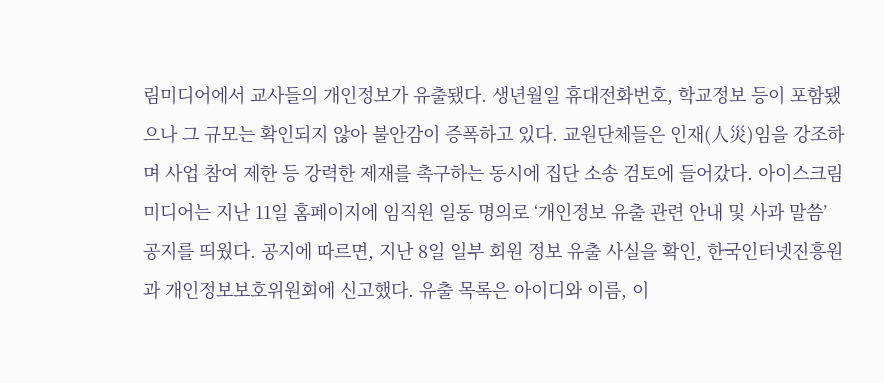림미디어에서 교사들의 개인정보가 유출됐다. 생년월일 휴대전화번호, 학교정보 등이 포함됐으나 그 규모는 확인되지 않아 불안감이 증폭하고 있다. 교원단체들은 인재(人災)임을 강조하며 사업 참여 제한 등 강력한 제재를 촉구하는 동시에 집단 소송 검토에 들어갔다. 아이스크림미디어는 지난 11일 홈페이지에 임직원 일동 명의로 ‘개인정보 유출 관련 안내 및 사과 말씀’ 공지를 띄웠다. 공지에 따르면, 지난 8일 일부 회원 정보 유출 사실을 확인, 한국인터넷진흥원과 개인정보보호위원회에 신고했다. 유출 목록은 아이디와 이름, 이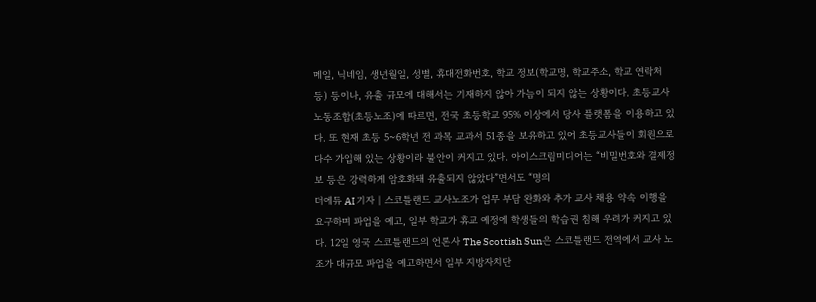메일, 닉네임, 생년월일, 성별, 휴대전화번호, 학교 정보(학교명, 학교주소, 학교 연락처 등) 등이나, 유출 규모에 대해서는 기재하지 않아 가늠이 되지 않는 상황이다. 초등교사노동조합(초등노조)에 따르면, 전국 초등학교 95% 이상에서 당사 플랫폼을 이용하고 있다. 또 현재 초등 5~6학년 전 과목 교과서 51종을 보유하고 있어 초등교사들이 회원으로 다수 가입해 있는 상황이라 불안이 커지고 있다. 아이스크림미디어는 “비밀번호와 결제정보 등은 강력하게 암호화돼 유출되지 않았다”면서도 “명의
더에듀 AI 기자 | 스코틀랜드 교사노조가 업무 부담 완화와 추가 교사 채용 약속 이행을 요구하며 파업을 예고, 일부 학교가 휴교 예정에 학생들의 학습권 침해 우려가 커지고 있다. 12일 영국 스코틀랜드의 언론사 The Scottish Sun은 스코틀랜드 전역에서 교사 노조가 대규모 파업을 예고하면서 일부 지방자치단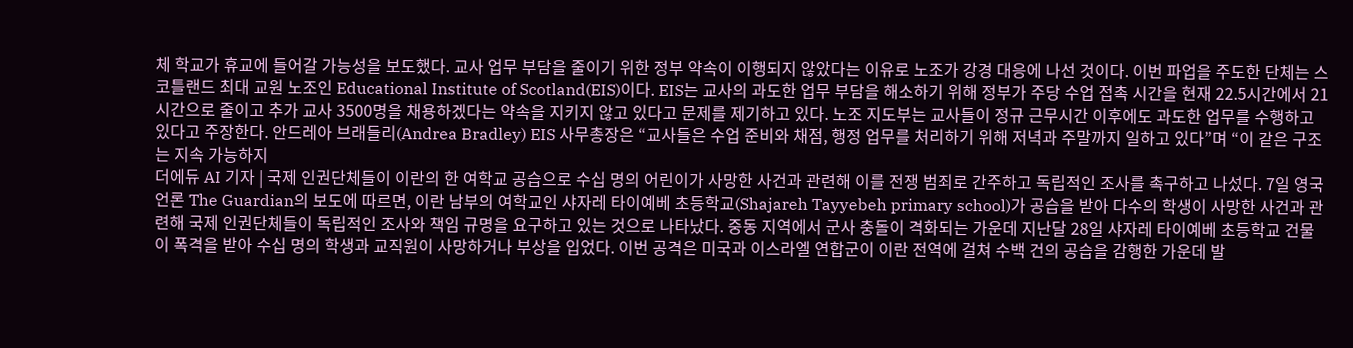체 학교가 휴교에 들어갈 가능성을 보도했다. 교사 업무 부담을 줄이기 위한 정부 약속이 이행되지 않았다는 이유로 노조가 강경 대응에 나선 것이다. 이번 파업을 주도한 단체는 스코틀랜드 최대 교원 노조인 Educational Institute of Scotland(EIS)이다. EIS는 교사의 과도한 업무 부담을 해소하기 위해 정부가 주당 수업 접촉 시간을 현재 22.5시간에서 21시간으로 줄이고 추가 교사 3500명을 채용하겠다는 약속을 지키지 않고 있다고 문제를 제기하고 있다. 노조 지도부는 교사들이 정규 근무시간 이후에도 과도한 업무를 수행하고 있다고 주장한다. 안드레아 브래들리(Andrea Bradley) EIS 사무총장은 “교사들은 수업 준비와 채점, 행정 업무를 처리하기 위해 저녁과 주말까지 일하고 있다”며 “이 같은 구조는 지속 가능하지
더에듀 AI 기자 | 국제 인권단체들이 이란의 한 여학교 공습으로 수십 명의 어린이가 사망한 사건과 관련해 이를 전쟁 범죄로 간주하고 독립적인 조사를 촉구하고 나섰다. 7일 영국 언론 The Guardian의 보도에 따르면, 이란 남부의 여학교인 샤자레 타이예베 초등학교(Shajareh Tayyebeh primary school)가 공습을 받아 다수의 학생이 사망한 사건과 관련해 국제 인권단체들이 독립적인 조사와 책임 규명을 요구하고 있는 것으로 나타났다. 중동 지역에서 군사 충돌이 격화되는 가운데 지난달 28일 샤자레 타이예베 초등학교 건물이 폭격을 받아 수십 명의 학생과 교직원이 사망하거나 부상을 입었다. 이번 공격은 미국과 이스라엘 연합군이 이란 전역에 걸쳐 수백 건의 공습을 감행한 가운데 발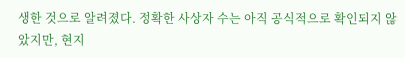생한 것으로 알려졌다. 정확한 사상자 수는 아직 공식적으로 확인되지 않았지만, 현지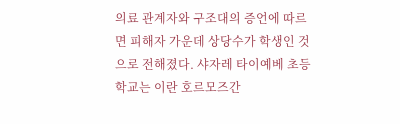의료 관계자와 구조대의 증언에 따르면 피해자 가운데 상당수가 학생인 것으로 전해졌다. 샤자레 타이예베 초등학교는 이란 호르모즈간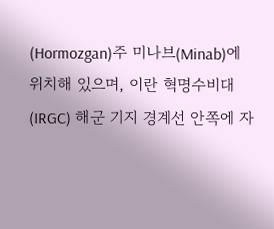(Hormozgan)주 미나브(Minab)에 위치해 있으며, 이란 혁명수비대(IRGC) 해군 기지 경계선 안쪽에 자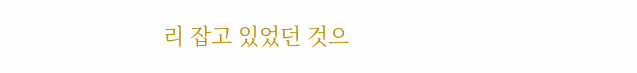리 잡고 있었던 것으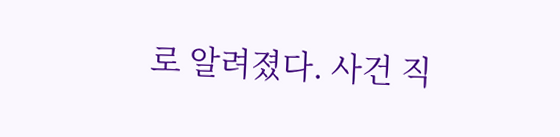로 알려졌다. 사건 직